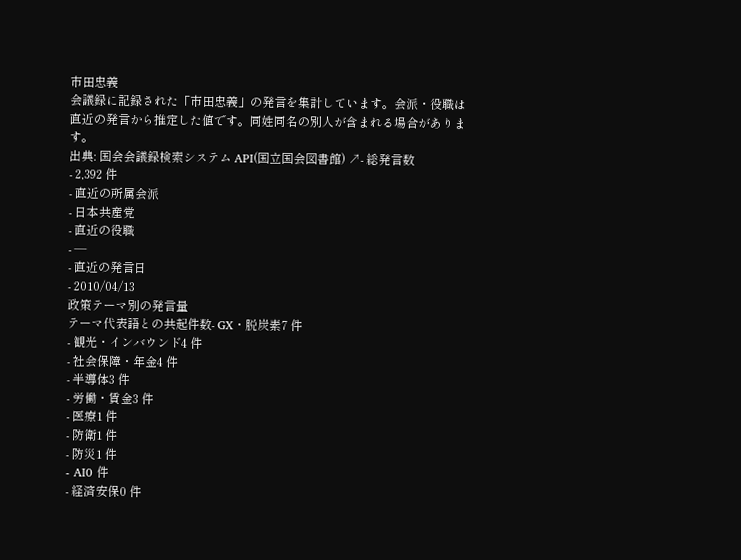市田忠義
会議録に記録された「市田忠義」の発言を集計しています。会派・役職は直近の発言から推定した値です。同姓同名の別人が含まれる場合があります。
出典: 国会会議録検索システム API(国立国会図書館) ↗- 総発言数
- 2,392 件
- 直近の所属会派
- 日本共産党
- 直近の役職
- —
- 直近の発言日
- 2010/04/13
政策テーマ別の発言量
テーマ代表語との共起件数- GX・脱炭素7 件
- 観光・インバウンド4 件
- 社会保障・年金4 件
- 半導体3 件
- 労働・賃金3 件
- 医療1 件
- 防衛1 件
- 防災1 件
- AI0 件
- 経済安保0 件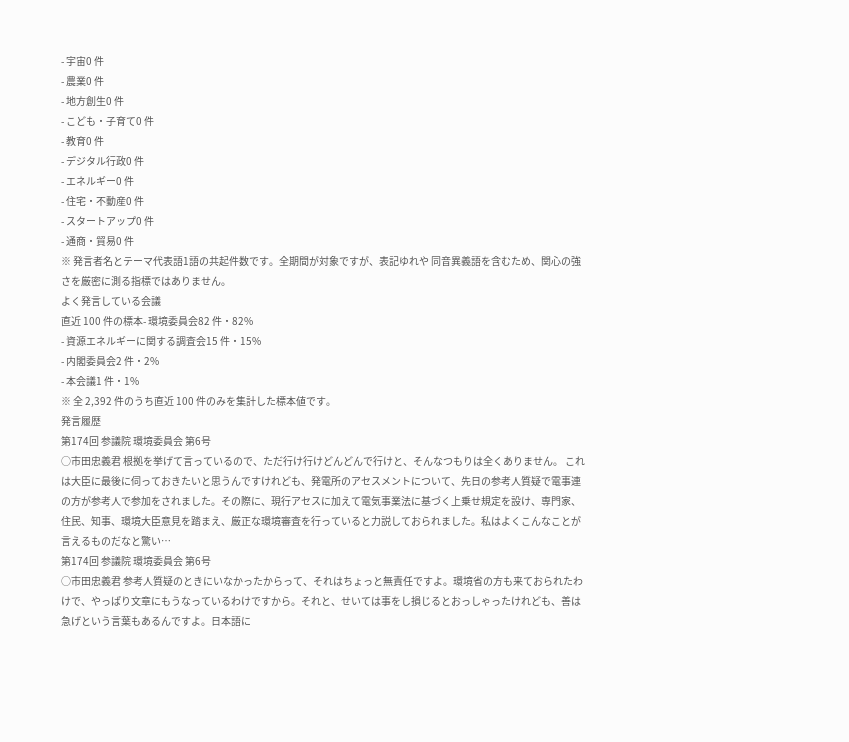- 宇宙0 件
- 農業0 件
- 地方創生0 件
- こども・子育て0 件
- 教育0 件
- デジタル行政0 件
- エネルギー0 件
- 住宅・不動産0 件
- スタートアップ0 件
- 通商・貿易0 件
※ 発言者名とテーマ代表語1語の共起件数です。全期間が対象ですが、表記ゆれや 同音異義語を含むため、関心の強さを厳密に測る指標ではありません。
よく発言している会議
直近 100 件の標本- 環境委員会82 件・82%
- 資源エネルギーに関する調査会15 件・15%
- 内閣委員会2 件・2%
- 本会議1 件・1%
※ 全 2,392 件のうち直近 100 件のみを集計した標本値です。
発言履歴
第174回 参議院 環境委員会 第6号
○市田忠義君 根拠を挙げて言っているので、ただ行け行けどんどんで行けと、そんなつもりは全くありません。 これは大臣に最後に伺っておきたいと思うんですけれども、発電所のアセスメントについて、先日の参考人質疑で電事連の方が参考人で参加をされました。その際に、現行アセスに加えて電気事業法に基づく上乗せ規定を設け、専門家、住民、知事、環境大臣意見を踏まえ、厳正な環境審査を行っていると力説しておられました。私はよくこんなことが言えるものだなと驚い…
第174回 参議院 環境委員会 第6号
○市田忠義君 参考人質疑のときにいなかったからって、それはちょっと無責任ですよ。環境省の方も来ておられたわけで、やっぱり文章にもうなっているわけですから。それと、せいては事をし損じるとおっしゃったけれども、善は急げという言葉もあるんですよ。日本語に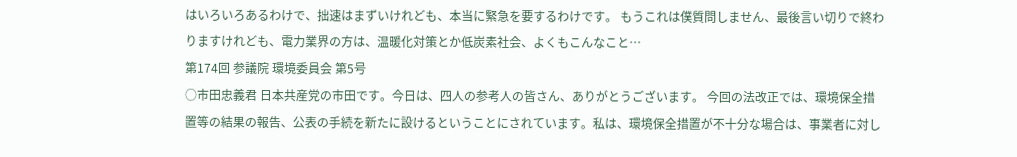はいろいろあるわけで、拙速はまずいけれども、本当に緊急を要するわけです。 もうこれは僕質問しません、最後言い切りで終わりますけれども、電力業界の方は、温暖化対策とか低炭素社会、よくもこんなこと…
第174回 参議院 環境委員会 第5号
○市田忠義君 日本共産党の市田です。今日は、四人の参考人の皆さん、ありがとうございます。 今回の法改正では、環境保全措置等の結果の報告、公表の手続を新たに設けるということにされています。私は、環境保全措置が不十分な場合は、事業者に対し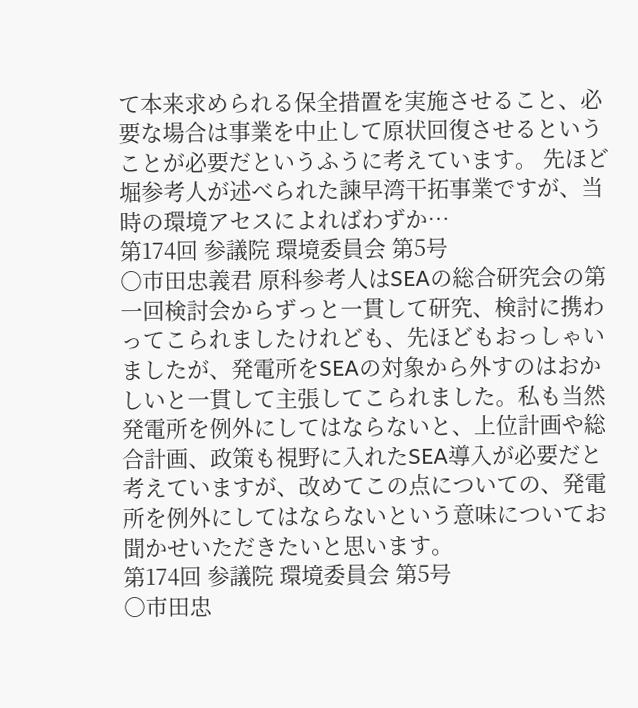て本来求められる保全措置を実施させること、必要な場合は事業を中止して原状回復させるということが必要だというふうに考えています。 先ほど堀参考人が述べられた諫早湾干拓事業ですが、当時の環境アセスによればわずか…
第174回 参議院 環境委員会 第5号
○市田忠義君 原科参考人はSEAの総合研究会の第一回検討会からずっと一貫して研究、検討に携わってこられましたけれども、先ほどもおっしゃいましたが、発電所をSEAの対象から外すのはおかしいと一貫して主張してこられました。私も当然発電所を例外にしてはならないと、上位計画や総合計画、政策も視野に入れたSEA導入が必要だと考えていますが、改めてこの点についての、発電所を例外にしてはならないという意味についてお聞かせいただきたいと思います。
第174回 参議院 環境委員会 第5号
○市田忠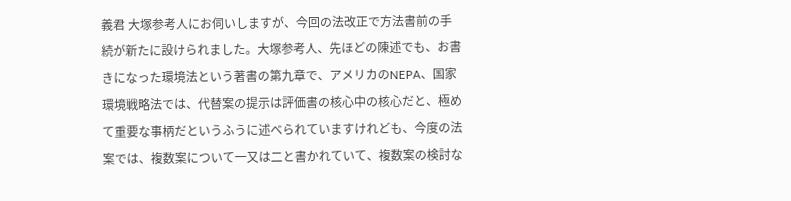義君 大塚参考人にお伺いしますが、今回の法改正で方法書前の手続が新たに設けられました。大塚参考人、先ほどの陳述でも、お書きになった環境法という著書の第九章で、アメリカのNEPA、国家環境戦略法では、代替案の提示は評価書の核心中の核心だと、極めて重要な事柄だというふうに述べられていますけれども、今度の法案では、複数案について一又は二と書かれていて、複数案の検討な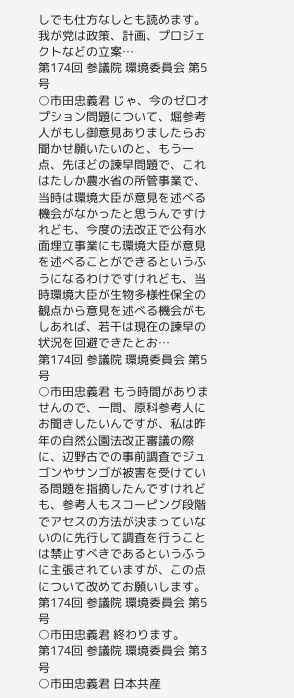しでも仕方なしとも読めます。我が党は政策、計画、プロジェクトなどの立案…
第174回 参議院 環境委員会 第5号
○市田忠義君 じゃ、今のゼロオプション問題について、堀参考人がもし御意見ありましたらお聞かせ願いたいのと、もう一点、先ほどの諫早問題で、これはたしか農水省の所管事業で、当時は環境大臣が意見を述べる機会がなかったと思うんですけれども、今度の法改正で公有水面埋立事業にも環境大臣が意見を述べることができるというふうになるわけですけれども、当時環境大臣が生物多様性保全の観点から意見を述べる機会がもしあれば、若干は現在の諫早の状況を回避できたとお…
第174回 参議院 環境委員会 第5号
○市田忠義君 もう時間がありませんので、一問、原科参考人にお聞きしたいんですが、私は昨年の自然公園法改正審議の際に、辺野古での事前調査でジュゴンやサンゴが被害を受けている問題を指摘したんですけれども、参考人もスコーピング段階でアセスの方法が決まっていないのに先行して調査を行うことは禁止すべきであるというふうに主張されていますが、この点について改めてお願いします。
第174回 参議院 環境委員会 第5号
○市田忠義君 終わります。
第174回 参議院 環境委員会 第3号
○市田忠義君 日本共産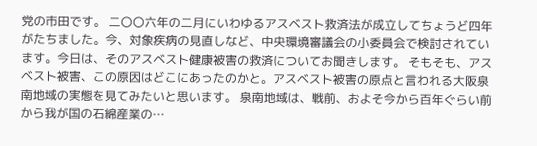党の市田です。 二〇〇六年の二月にいわゆるアスベスト救済法が成立してちょうど四年がたちました。今、対象疾病の見直しなど、中央環境審議会の小委員会で検討されています。今日は、そのアスベスト健康被害の救済についてお聞きします。 そもそも、アスベスト被害、この原因はどこにあったのかと。アスベスト被害の原点と言われる大阪泉南地域の実態を見てみたいと思います。 泉南地域は、戦前、およそ今から百年ぐらい前から我が国の石綿産業の…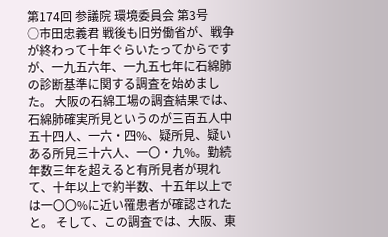第174回 参議院 環境委員会 第3号
○市田忠義君 戦後も旧労働省が、戦争が終わって十年ぐらいたってからですが、一九五六年、一九五七年に石綿肺の診断基準に関する調査を始めました。 大阪の石綿工場の調査結果では、石綿肺確実所見というのが三百五人中五十四人、一六・四%、疑所見、疑いある所見三十六人、一〇・九%。勤続年数三年を超えると有所見者が現れて、十年以上で約半数、十五年以上では一〇〇%に近い罹患者が確認されたと。 そして、この調査では、大阪、東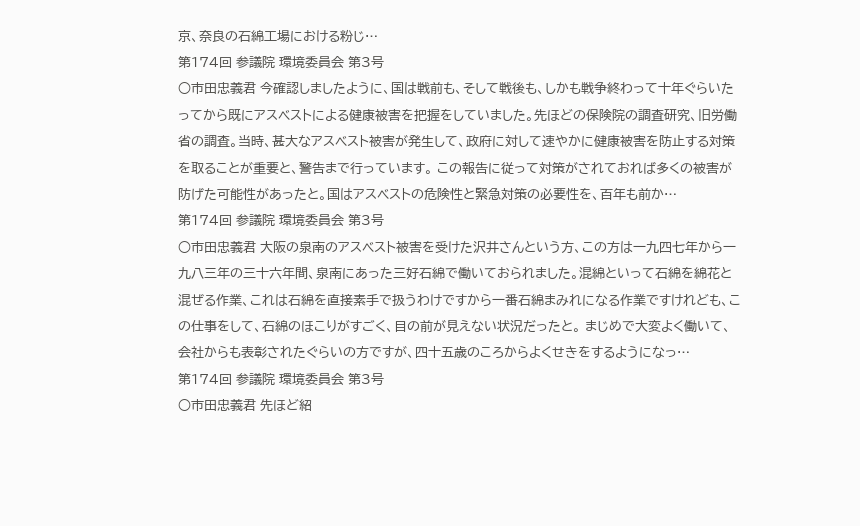京、奈良の石綿工場における粉じ…
第174回 参議院 環境委員会 第3号
○市田忠義君 今確認しましたように、国は戦前も、そして戦後も、しかも戦争終わって十年ぐらいたってから既にアスベストによる健康被害を把握をしていました。先ほどの保険院の調査研究、旧労働省の調査。当時、甚大なアスベスト被害が発生して、政府に対して速やかに健康被害を防止する対策を取ることが重要と、警告まで行っています。 この報告に従って対策がされておれば多くの被害が防げた可能性があったと。国はアスベストの危険性と緊急対策の必要性を、百年も前か…
第174回 参議院 環境委員会 第3号
○市田忠義君 大阪の泉南のアスベスト被害を受けた沢井さんという方、この方は一九四七年から一九八三年の三十六年間、泉南にあった三好石綿で働いておられました。混綿といって石綿を綿花と混ぜる作業、これは石綿を直接素手で扱うわけですから一番石綿まみれになる作業ですけれども、この仕事をして、石綿のほこりがすごく、目の前が見えない状況だったと。 まじめで大変よく働いて、会社からも表彰されたぐらいの方ですが、四十五歳のころからよくせきをするようになっ…
第174回 参議院 環境委員会 第3号
○市田忠義君 先ほど紹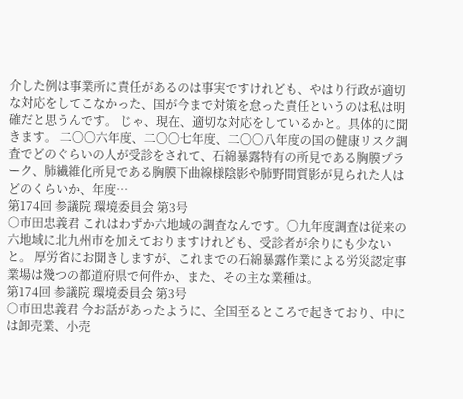介した例は事業所に責任があるのは事実ですけれども、やはり行政が適切な対応をしてこなかった、国が今まで対策を怠った責任というのは私は明確だと思うんです。 じゃ、現在、適切な対応をしているかと。具体的に聞きます。 二〇〇六年度、二〇〇七年度、二〇〇八年度の国の健康リスク調査でどのぐらいの人が受診をされて、石綿暴露特有の所見である胸膜プラーク、肺繊維化所見である胸膜下曲線様陰影や肺野間質影が見られた人はどのくらいか、年度…
第174回 参議院 環境委員会 第3号
○市田忠義君 これはわずか六地域の調査なんです。〇九年度調査は従来の六地域に北九州市を加えておりますけれども、受診者が余りにも少ないと。 厚労省にお聞きしますが、これまでの石綿暴露作業による労災認定事業場は幾つの都道府県で何件か、また、その主な業種は。
第174回 参議院 環境委員会 第3号
○市田忠義君 今お話があったように、全国至るところで起きており、中には卸売業、小売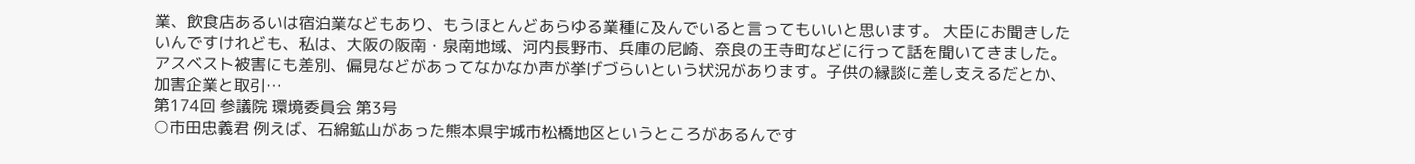業、飲食店あるいは宿泊業などもあり、もうほとんどあらゆる業種に及んでいると言ってもいいと思います。 大臣にお聞きしたいんですけれども、私は、大阪の阪南・泉南地域、河内長野市、兵庫の尼崎、奈良の王寺町などに行って話を聞いてきました。アスベスト被害にも差別、偏見などがあってなかなか声が挙げづらいという状況があります。子供の縁談に差し支えるだとか、加害企業と取引…
第174回 参議院 環境委員会 第3号
○市田忠義君 例えば、石綿鉱山があった熊本県宇城市松橋地区というところがあるんです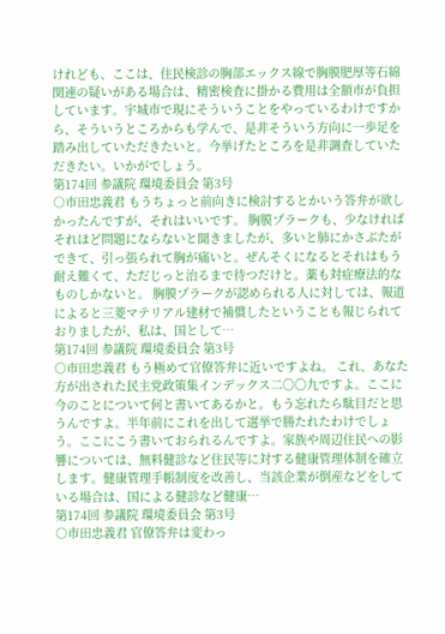けれども、ここは、住民検診の胸部エックス線で胸膜肥厚等石綿関連の疑いがある場合は、精密検査に掛かる費用は全額市が負担しています。宇城市で現にそういうことをやっているわけですから、そういうところからも学んで、是非そういう方向に一歩足を踏み出していただきたいと。今挙げたところを是非調査していただきたい。いかがでしょう。
第174回 参議院 環境委員会 第3号
○市田忠義君 もうちょっと前向きに検討するとかいう答弁が欲しかったんですが、それはいいです。 胸膜プラークも、少なければそれほど問題にならないと聞きましたが、多いと肺にかさぶたができて、引っ張られて胸が痛いと。ぜんそくになるとそれはもう耐え難くて、ただじっと治るまで待つだけと。薬も対症療法的なものしかないと。 胸膜プラークが認められる人に対しては、報道によると三菱マテリアル建材で補償したということも報じられておりましたが、私は、国として…
第174回 参議院 環境委員会 第3号
○市田忠義君 もう極めて官僚答弁に近いですよね。 これ、あなた方が出された民主党政策集インデックス二〇〇九ですよ。ここに今のことについて何と書いてあるかと。もう忘れたら駄目だと思うんですよ。半年前にこれを出して選挙で勝たれたわけでしょう。ここにこう書いておられるんですよ。家族や周辺住民への影響については、無料健診など住民等に対する健康管理体制を確立します。健康管理手帳制度を改善し、当該企業が倒産などをしている場合は、国による健診など健康…
第174回 参議院 環境委員会 第3号
○市田忠義君 官僚答弁は変わっ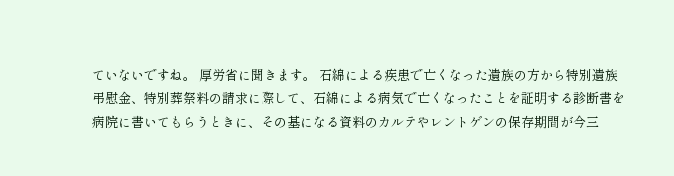ていないですね。 厚労省に聞きます。 石綿による疾患で亡くなった遺族の方から特別遺族弔慰金、特別葬祭料の請求に際して、石綿による病気で亡くなったことを証明する診断書を病院に書いてもらうときに、その基になる資料のカルテやレントゲンの保存期間が今三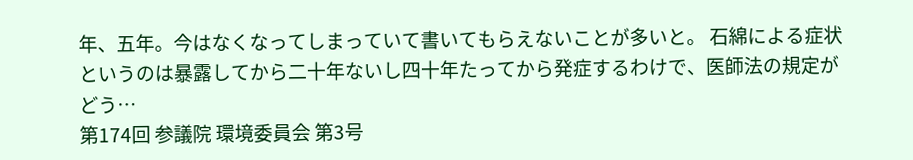年、五年。今はなくなってしまっていて書いてもらえないことが多いと。 石綿による症状というのは暴露してから二十年ないし四十年たってから発症するわけで、医師法の規定がどう…
第174回 参議院 環境委員会 第3号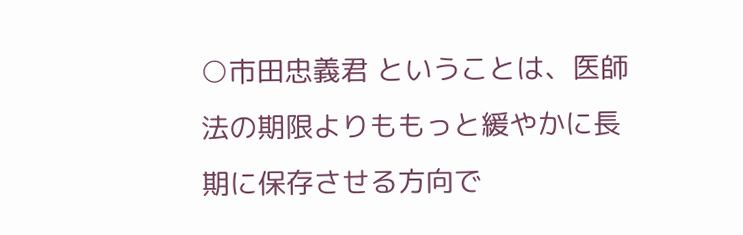○市田忠義君 ということは、医師法の期限よりももっと緩やかに長期に保存させる方向で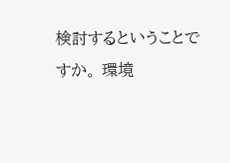検討するということですか。 環境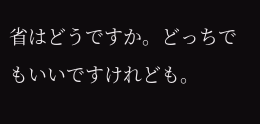省はどうですか。どっちでもいいですけれども。